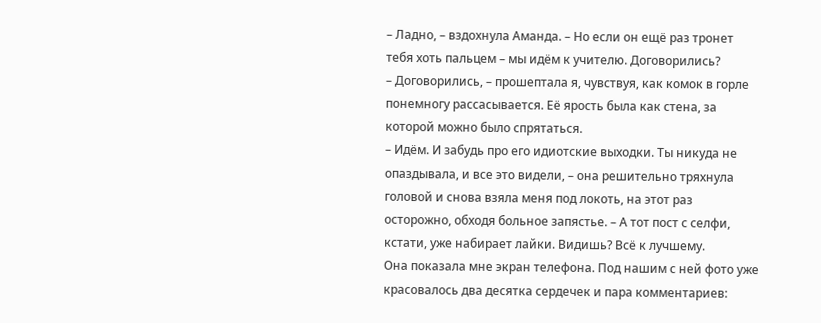– Ладно, – вздохнула Аманда. – Но если он ещё раз тронет тебя хоть пальцем – мы идём к учителю. Договорились?
– Договорились, – прошептала я, чувствуя, как комок в горле понемногу рассасывается. Её ярость была как стена, за которой можно было спрятаться.
– Идём. И забудь про его идиотские выходки. Ты никуда не опаздывала, и все это видели, – она решительно тряхнула головой и снова взяла меня под локоть, на этот раз осторожно, обходя больное запястье. – А тот пост с селфи, кстати, уже набирает лайки. Видишь? Всё к лучшему.
Она показала мне экран телефона. Под нашим с ней фото уже красовалось два десятка сердечек и пара комментариев: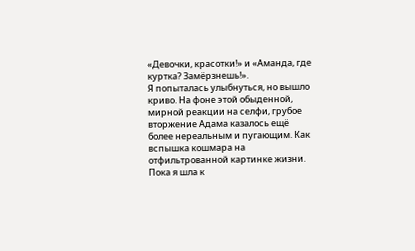«Девочки, красотки!» и «Аманда, где куртка? Замёрзнешь!».
Я попыталась улыбнуться, но вышло криво. На фоне этой обыденной, мирной реакции на селфи, грубое вторжение Адама казалось ещё более нереальным и пугающим. Как вспышка кошмара на отфильтрованной картинке жизни.
Пока я шла к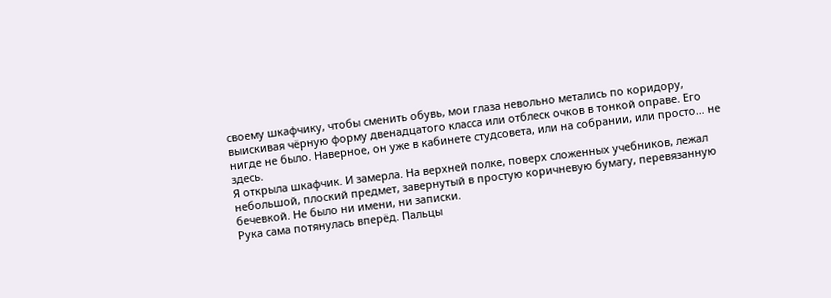своему шкафчику, чтобы сменить обувь, мои глаза невольно метались по коридору, выискивая чёрную форму двенадцатого класса или отблеск очков в тонкой оправе. Его нигде не было. Наверное, он уже в кабинете студсовета, или на собрании, или просто… не здесь.
Я открыла шкафчик. И замерла. На верхней полке, поверх сложенных учебников, лежал небольшой, плоский предмет, завернутый в простую коричневую бумагу, перевязанную бечевкой. Не было ни имени, ни записки.
Рука сама потянулась вперёд. Пальцы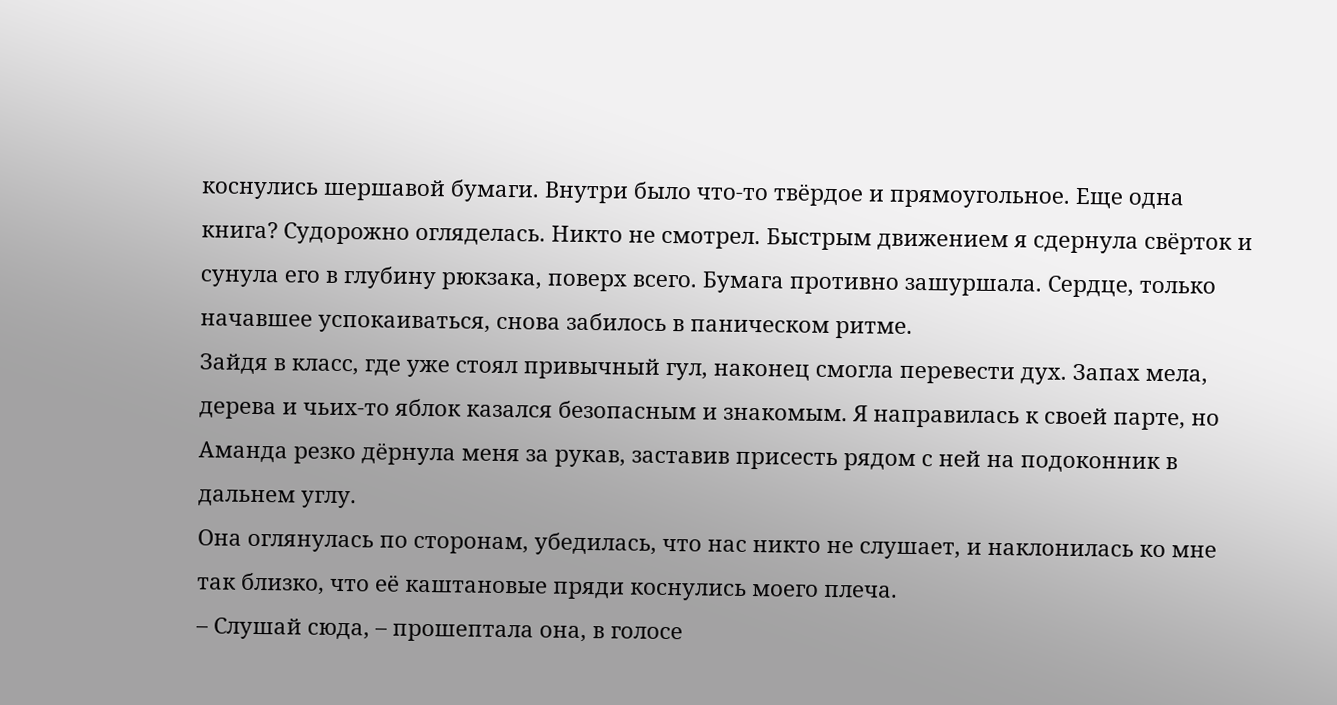коснулись шершавой бумаги. Внутри было что-то твёрдое и прямоугольное. Еще одна книга? Судорожно огляделась. Никто не смотрел. Быстрым движением я сдернула свёрток и сунула его в глубину рюкзака, поверх всего. Бумага противно зашуршала. Сердце, только начавшее успокаиваться, снова забилось в паническом ритме.
Зайдя в класс, где уже стоял привычный гул, наконец смогла перевести дух. Запах мела, дерева и чьих-то яблок казался безопасным и знакомым. Я направилась к своей парте, но Аманда резко дёрнула меня за рукав, заставив присесть рядом с ней на подоконник в дальнем углу.
Она оглянулась по сторонам, убедилась, что нас никто не слушает, и наклонилась ко мне так близко, что её каштановые пряди коснулись моего плеча.
– Слушай сюда, – прошептала она, в голосе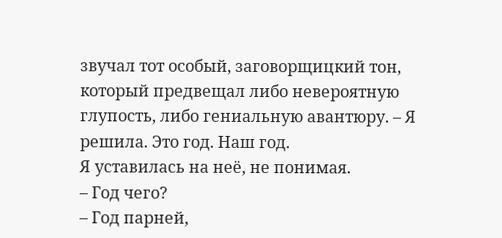звучал тот особый, заговорщицкий тон, который предвещал либо невероятную глупость, либо гениальную авантюру. – Я решила. Это год. Наш год.
Я уставилась на неё, не понимая.
– Год чего?
– Год парней,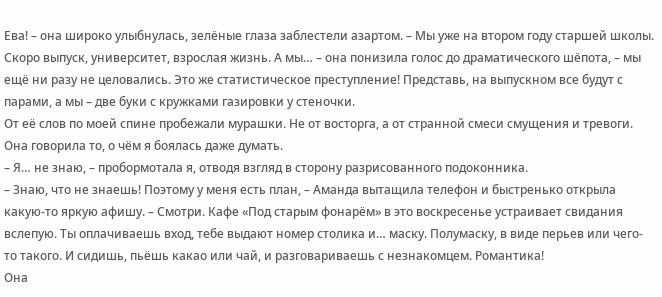Ева! – она широко улыбнулась, зелёные глаза заблестели азартом. – Мы уже на втором году старшей школы. Скоро выпуск, университет, взрослая жизнь. А мы… – она понизила голос до драматического шёпота, – мы ещё ни разу не целовались. Это же статистическое преступление! Представь, на выпускном все будут с парами, а мы – две буки с кружками газировки у стеночки.
От её слов по моей спине пробежали мурашки. Не от восторга, а от странной смеси смущения и тревоги. Она говорила то, о чём я боялась даже думать.
– Я… не знаю, – пробормотала я, отводя взгляд в сторону разрисованного подоконника.
– Знаю, что не знаешь! Поэтому у меня есть план, – Аманда вытащила телефон и быстренько открыла какую-то яркую афишу. – Смотри. Кафе «Под старым фонарём» в это воскресенье устраивает свидания вслепую. Ты оплачиваешь вход, тебе выдают номер столика и… маску. Полумаску, в виде перьев или чего-то такого. И сидишь, пьёшь какао или чай, и разговариваешь с незнакомцем. Романтика!
Она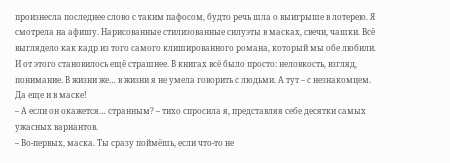произнесла последнее слово с таким пафосом, будто речь шла о выигрыше в лотерею. Я смотрела на афишу. Нарисованные стилизованные силуэты в масках, свечи, чашки. Всё выглядело как кадр из того самого клишированного романа, который мы обе любили. И от этого становилось ещё страшнее. В книгах всё было просто: неловкость, взгляд, понимание. В жизни же… в жизни я не умела говорить с людьми. А тут – с незнакомцем. Да еще и в маске!
– А если он окажется… странным? – тихо спросила я, представляя себе десятки самых ужасных вариантов.
– Во-первых, маска. Ты сразу поймёшь, если что-то не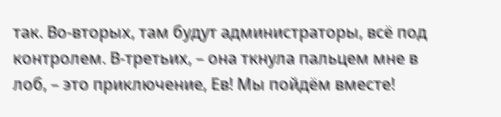так. Во-вторых, там будут администраторы, всё под контролем. В-третьих, – она ткнула пальцем мне в лоб, – это приключение, Ев! Мы пойдём вместе!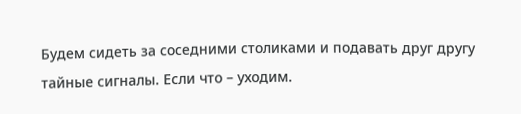Будем сидеть за соседними столиками и подавать друг другу тайные сигналы. Если что – уходим.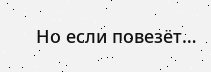Но если повезёт…